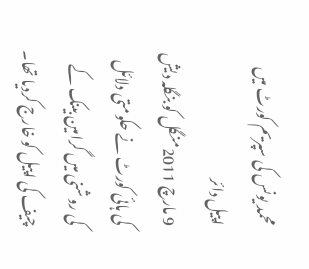محمد یونس کی سپریم کورٹ میں اپیل دائر
9 مارچ 2011منگل کو بنگلہ دیش کی ہائی کورٹ نے حکومتی دلائل کی روشنی میں گرامین بینک کے چیف کی اپیل کو خارج کردیا تھا۔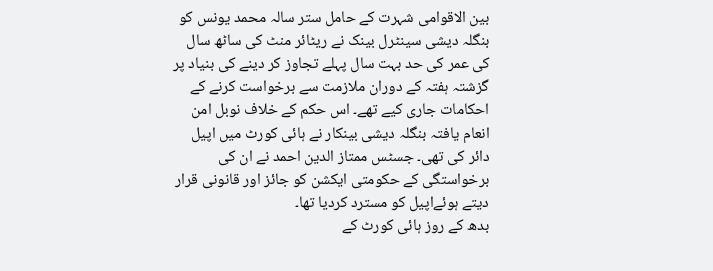بین الاقوامی شہرت کے حامل ستر سالہ محمد یونس کو بنگلہ دیشی سینٹرل بینک نے ریٹائر منٹ کی ساٹھ سال کی عمر کی حد بہت سال پہلے تجاوز کر دینے کی بنیاد پر گزشتہ ہفتہ کے دوران ملازمت سے برخواست کرنے کے احکامات جاری کیے تھے۔ اس حکم کے خلاف نوبل امن انعام یافتہ بنگلہ دیشی بینکار نے ہائی کورٹ میں اپیل دائر کی تھی۔ جسٹس ممتاز الدین احمد نے ان کی برخواستگی کے حکومتی ایکشن کو جائز اور قانونی قرار دیتے ہوئےاپیل کو مسترد کردیا تھا۔
بدھ کے روز ہائی کورٹ کے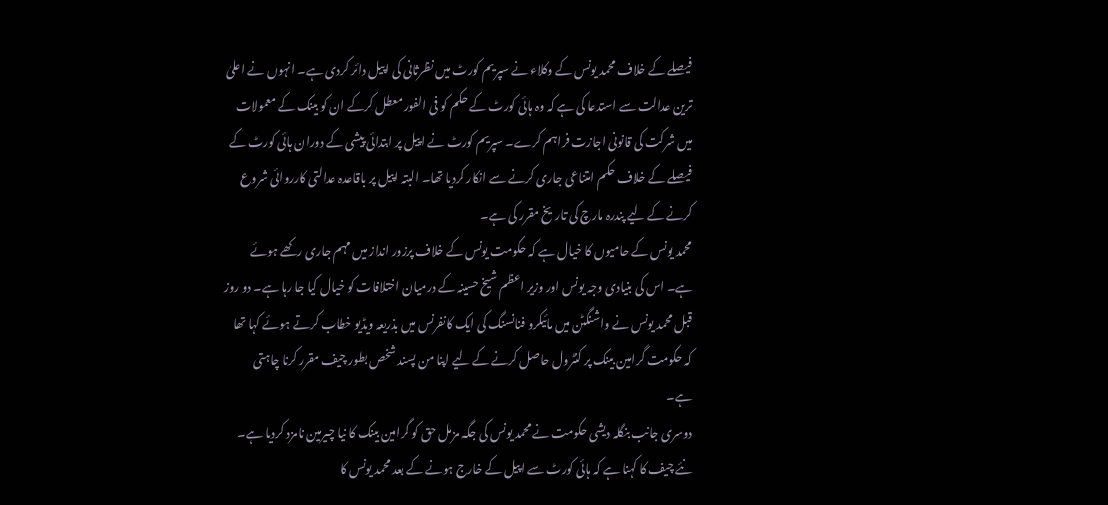فیصلے کے خلاف محمد یونس کے وکلاء نے سپریم کورٹ میں نظرثانی کی اپیل دائر کردی ہے۔ انہوں نے اعلیٰ ترین عدالت سے استدعا کی ہے کہ وہ ہائی کورٹ کے حکم کو فی الفور معطل کرکے ان کو بینک کے معمولات میں شرکت کی قانونی اجازت فراہم کرے۔ سپریم کورٹ نے اپیل پر ابتدائی پیشی کے دوران ہائی کورٹ کے فیصلے کے خلاف حکم امتناعی جاری کرنے سے انکار کردیا تھا۔ البتہ اپیل پر باقاعدہ عدالتی کارروائی شروع کرنے کے لیے پندرہ مارچ کی تاریخ مقرر کی ہے۔
محمد یونس کے حامیوں کا خیال ہے کہ حکومت یونس کے خلاف پرزور انداز میں مہم جاری رکھے ہوئے ہے۔ اس کی بنیادی وجہ یونس اور وزیر اعظم شیخ حسینہ کے درمیان اختلافات کو خیال کیا جا رہا ہے۔ دو روز قبل محمد یونس نے واشنگٹن میں مائیکرو فنانسنگ کی ایک کانفرنس میں بذریعہ ویڈیو خطاب کرتے ہوئے کہا تھا کہ حکومت گرامین بینک پر کنٹرول حاصل کرنے کے لیے اپنا من پسند شخص بطور چیف مقرر کرنا چاہتی ہے۔
دوسری جانب بنگلہ دیشی حکومت نے محمد یونس کی جگہ مزمل حق کو گرامین بینک کا نیا چیرمین نامزد کردیا ہے۔ نئے چیف کا کہنا ہے کہ ہائی کورٹ سے اپیل کے خارج ہونے کے بعد محمد یونس کا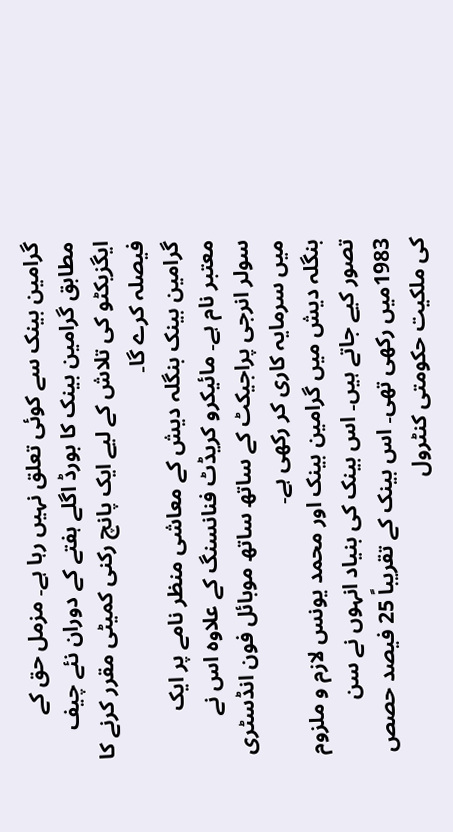گرامین بینک سے کوئی تعلق نہیں رہا ہے۔ مزمل حق کے مطابق گرامین بینک کا بورڈ اگلے ہفتے کے دوران نئے چیف ایگزیکٹو کی تلاش کے لیے ایک پانچ رکنی کمیٹی مقرر کرنے کا فیصلہ کرے گا۔
گرامین بینک بنگلہ دیش کے معاشی منظر نامے پر ایک معتبر نام ہے۔ مائیکرو کریڈٹ فنانسنگ کے علاوہ اس نے سولر انرجی پراجیکٹ کے ساتھ ساتھ موبائل فون انڈسٹری میں سرمایہ کاری کر رکھی ہے۔
بنگلہ دیش میں گرامین بینک اور محمد یونس لازم و ملزوم تصور کیے جاتے ہیں۔ اس بینک کی بنیاد انہوں نے سن 1983میں رکھی تھی۔ اس بینک کے تقریباً 25 فیصد حصص کی ملکیت حکومتی کنٹرول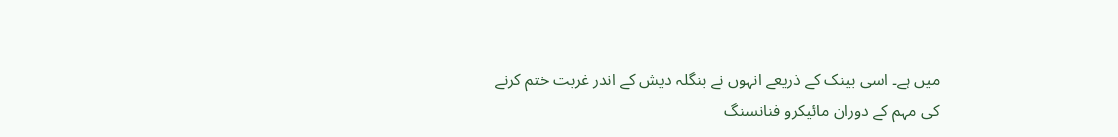میں ہے۔ اسی بینک کے ذریعے انہوں نے بنگلہ دیش کے اندر غربت ختم کرنے کی مہم کے دوران مائیکرو فنانسنگ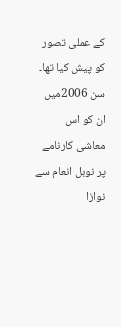کے عملی تصور کو پیش کیا تھا۔ سن 2006میں ان کو اس معاشی کارنامے پر نوبل انعام سے نوازا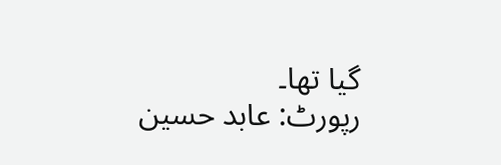گیا تھا۔
رپورٹ: عابد حسین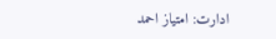ادارت: امتیاز احمد